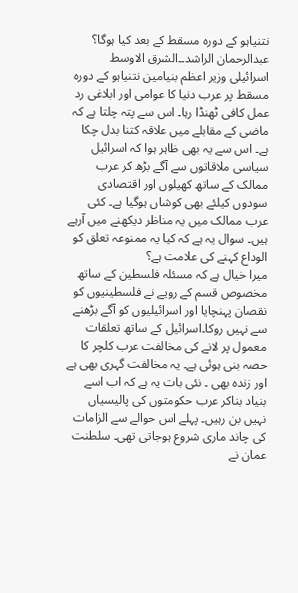نتنیاہو کے دورہ مسقط کے بعد کیا ہوگا؟
عبدالرحمان الراشد۔۔الشرق الاوسط
اسرائیلی وزیر اعظم بنیامین نتنیاہو کے دورہ مسقط پر عرب دنیا کا عوامی اور ابلاغی رد عمل کافی ٹھنڈا رہا۔ اس سے پتہ چلتا ہے کہ ماضی کے مقابلے میں علاقہ کتنا بدل چکا ہے۔ اس سے یہ بھی ظاہر ہوا کہ اسرائیل سیاسی ملاقاتوں سے آگے بڑھ کر عرب ممالک کے ساتھ کھیلوں اور اقتصادی سودوں کیلئے بھی کوشاں ہوگیا ہے۔ کئی عرب ممالک میں یہ مناظر دیکھنے میں آرہے ہیں۔ سوال یہ ہے کہ کیا یہ ممنوعہ تعلق کو الوداع کہنے کی علامت ہے؟
میرا خیال ہے کہ مسئلہ فلسطین کے ساتھ مخصوص قسم کے رویے نے فلسطینیوں کو نقصان پہنچایا اور اسرائیلیوں کو آگے بڑھنے سے نہیں روکا۔اسرائیل کے ساتھ تعلقات معمول پر لانے کی مخالفت عرب کلچر کا حصہ بنی ہوئی ہے۔ یہ مخالفت گہری بھی ہے اور زندہ بھی ۔ نئی بات یہ ہے کہ اب اسے بنیاد بناکر عرب حکومتوں کی پالیسیاں نہیں بن رہیں۔ پہلے اس حوالے سے الزامات کی چاند ماری شروع ہوجاتی تھی۔ سلطنت عمان نے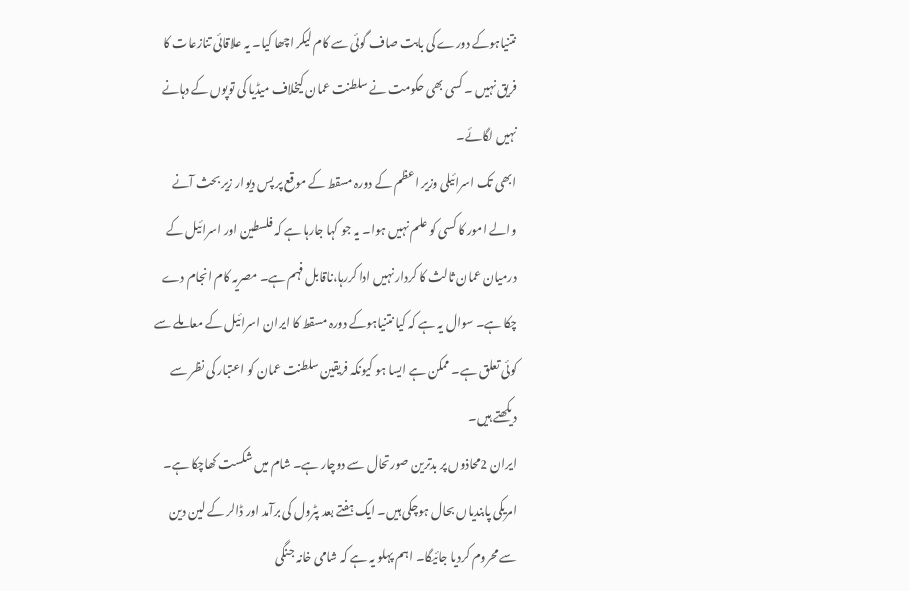نتنیاہوکے دورے کی بابت صاف گوئی سے کام لیکر اچھا کیا۔ یہ علاقائی تنازعات کا فریق نہیں ۔ کسی بھی حکومت نے سلطنت عمان کیخلاف میڈیا کی توپوں کے دہانے نہیں لگائے۔
ابھی تک اسرائیلی وزیر اعظم کے دورہ مسقط کے موقع پر پس دیوار زیر بحث آنے والے امور کا کسی کو علم نہیں ہوا۔ یہ جو کہا جارہا ہے کہ فلسطین اور اسرائیل کے درمیان عمان ثالث کا کردار نہیں ادا کررہا،ناقابل فہم ہے۔ مصریہ کام انجام دے چکا ہے۔ سوال یہ ہے کہ کیا نتنیاہوکے دورہ مسقط کا ایران اسرائیل کے معاملے سے کوئی تعلق ہے۔ ممکن ہے ایسا ہو کیونکہ فریقین سلطنت عمان کو اعتبار کی نظر سے دیکھتے ہیں۔
ایران 2محاذوں پر بدترین صورتحال سے دوچار ہے۔ شام میں شکست کھاچکا ہے۔ امریکی پابندیاں بحال ہوچکی ہیں۔ ایک ہفتے بعد پٹرول کی برآمد اور ڈالر کے لین دین سے محروم کردیا جائیگا۔ اہم پہلو یہ ہے کہ شامی خانہ جنگی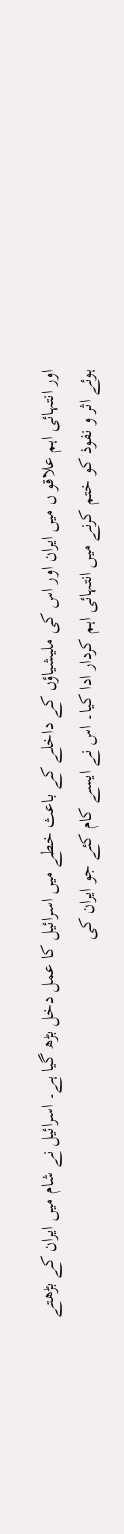اور انتہائی اہم علاقو ں میں ایران اور اس کی ملیشیاؤں کے داخلے کے باعث خطے میں اسرائیل کا عمل دخل بڑھ گیا ہے۔ اسرائیل نے شام میں ایران کے بڑھتے ہوئے اثر و نفوذ کو ختم کرنے میں انتہائی اہم کردار ادا کیا۔ اس نے ایسے کام کئے جو ایران کی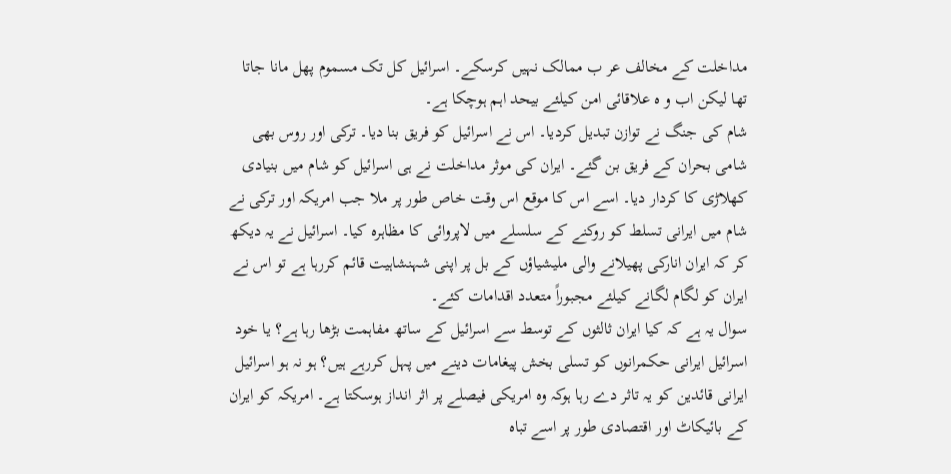مداخلت کے مخالف عر ب ممالک نہیں کرسکے۔ اسرائیل کل تک مسموم پھل مانا جاتا تھا لیکن اب و ہ علاقائی امن کیلئے بیحد اہم ہوچکا ہے۔
شام کی جنگ نے توازن تبدیل کردیا۔ اس نے اسرائیل کو فریق بنا دیا۔ ترکی اور روس بھی شامی بحران کے فریق بن گئے۔ ایران کی موثر مداخلت نے ہی اسرائیل کو شام میں بنیادی کھلاڑی کا کردار دیا۔ اسے اس کا موقع اس وقت خاص طور پر ملا جب امریکہ اور ترکی نے شام میں ایرانی تسلط کو روکنے کے سلسلے میں لاپروائی کا مظاہرہ کیا۔ اسرائیل نے یہ دیکھ کر کہ ایران انارکی پھیلانے والی ملیشیاؤں کے بل پر اپنی شہنشاہیت قائم کررہا ہے تو اس نے ایران کو لگام لگانے کیلئے مجبوراً متعدد اقدامات کئے۔
سوال یہ ہے کہ کیا ایران ثالثوں کے توسط سے اسرائیل کے ساتھ مفاہمت بڑھا رہا ہے؟ یا خود اسرائیل ایرانی حکمرانوں کو تسلی بخش پیغامات دینے میں پہل کررہے ہیں؟ ہو نہ ہو اسرائیل ایرانی قائدین کو یہ تاثر دے رہا ہوکہ وہ امریکی فیصلے پر اثر انداز ہوسکتا ہے۔ امریکہ کو ایران کے بائیکاٹ اور اقتصادی طور پر اسے تباہ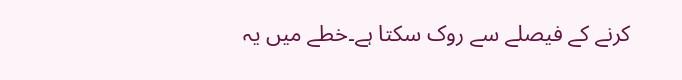کرنے کے فیصلے سے روک سکتا ہے۔خطے میں یہ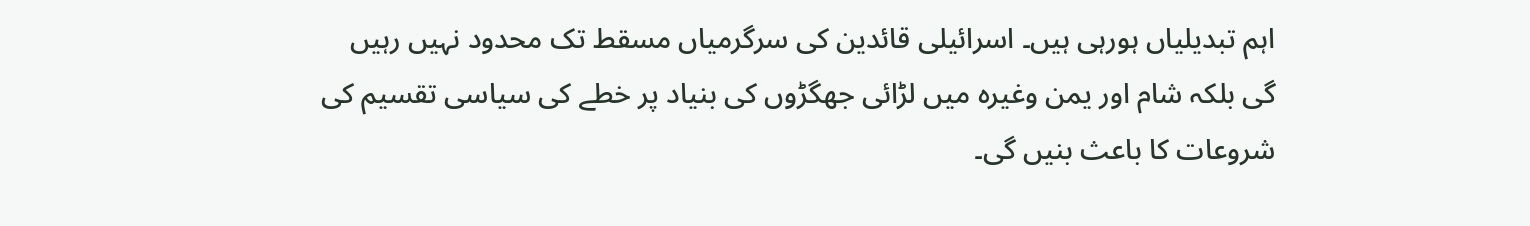اہم تبدیلیاں ہورہی ہیں۔ اسرائیلی قائدین کی سرگرمیاں مسقط تک محدود نہیں رہیں گی بلکہ شام اور یمن وغیرہ میں لڑائی جھگڑوں کی بنیاد پر خطے کی سیاسی تقسیم کی شروعات کا باعث بنیں گی۔